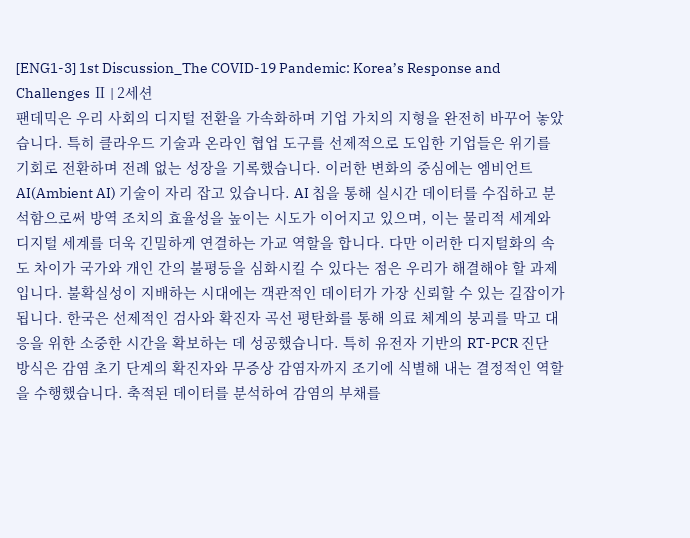[ENG1-3] 1st Discussion_The COVID-19 Pandemic: Korea’s Response and Challenges Ⅱ | 2세션
팬데믹은 우리 사회의 디지털 전환을 가속화하며 기업 가치의 지형을 완전히 바꾸어 놓았습니다. 특히 클라우드 기술과 온라인 협업 도구를 선제적으로 도입한 기업들은 위기를 기회로 전환하며 전례 없는 성장을 기록했습니다. 이러한 변화의 중심에는 엠비언트 AI(Ambient AI) 기술이 자리 잡고 있습니다. AI 칩을 통해 실시간 데이터를 수집하고 분석함으로써 방역 조치의 효율성을 높이는 시도가 이어지고 있으며, 이는 물리적 세계와 디지털 세계를 더욱 긴밀하게 연결하는 가교 역할을 합니다. 다만 이러한 디지털화의 속도 차이가 국가와 개인 간의 불평등을 심화시킬 수 있다는 점은 우리가 해결해야 할 과제입니다. 불확실성이 지배하는 시대에는 객관적인 데이터가 가장 신뢰할 수 있는 길잡이가 됩니다. 한국은 선제적인 검사와 확진자 곡선 평탄화를 통해 의료 체계의 붕괴를 막고 대응을 위한 소중한 시간을 확보하는 데 성공했습니다. 특히 유전자 기반의 RT-PCR 진단 방식은 감염 초기 단계의 확진자와 무증상 감염자까지 조기에 식별해 내는 결정적인 역할을 수행했습니다. 축적된 데이터를 분석하여 감염의 부채를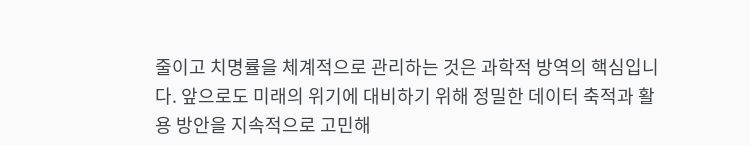줄이고 치명률을 체계적으로 관리하는 것은 과학적 방역의 핵심입니다. 앞으로도 미래의 위기에 대비하기 위해 정밀한 데이터 축적과 활용 방안을 지속적으로 고민해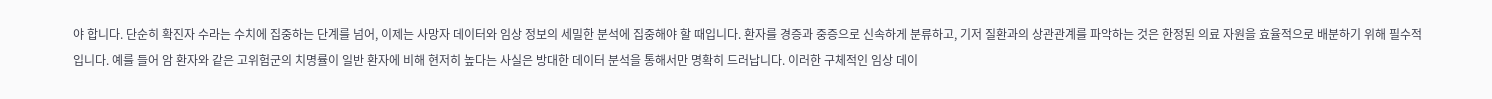야 합니다. 단순히 확진자 수라는 수치에 집중하는 단계를 넘어, 이제는 사망자 데이터와 임상 정보의 세밀한 분석에 집중해야 할 때입니다. 환자를 경증과 중증으로 신속하게 분류하고, 기저 질환과의 상관관계를 파악하는 것은 한정된 의료 자원을 효율적으로 배분하기 위해 필수적입니다. 예를 들어 암 환자와 같은 고위험군의 치명률이 일반 환자에 비해 현저히 높다는 사실은 방대한 데이터 분석을 통해서만 명확히 드러납니다. 이러한 구체적인 임상 데이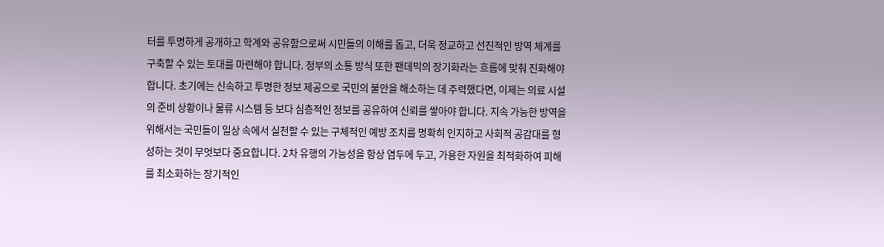터를 투명하게 공개하고 학계와 공유함으로써 시민들의 이해를 돕고, 더욱 정교하고 선진적인 방역 체계를 구축할 수 있는 토대를 마련해야 합니다. 정부의 소통 방식 또한 팬데믹의 장기화라는 흐름에 맞춰 진화해야 합니다. 초기에는 신속하고 투명한 정보 제공으로 국민의 불안을 해소하는 데 주력했다면, 이제는 의료 시설의 준비 상황이나 물류 시스템 등 보다 심층적인 정보를 공유하여 신뢰를 쌓아야 합니다. 지속 가능한 방역을 위해서는 국민들이 일상 속에서 실천할 수 있는 구체적인 예방 조치를 명확히 인지하고 사회적 공감대를 형성하는 것이 무엇보다 중요합니다. 2차 유행의 가능성을 항상 염두에 두고, 가용한 자원을 최적화하여 피해를 최소화하는 장기적인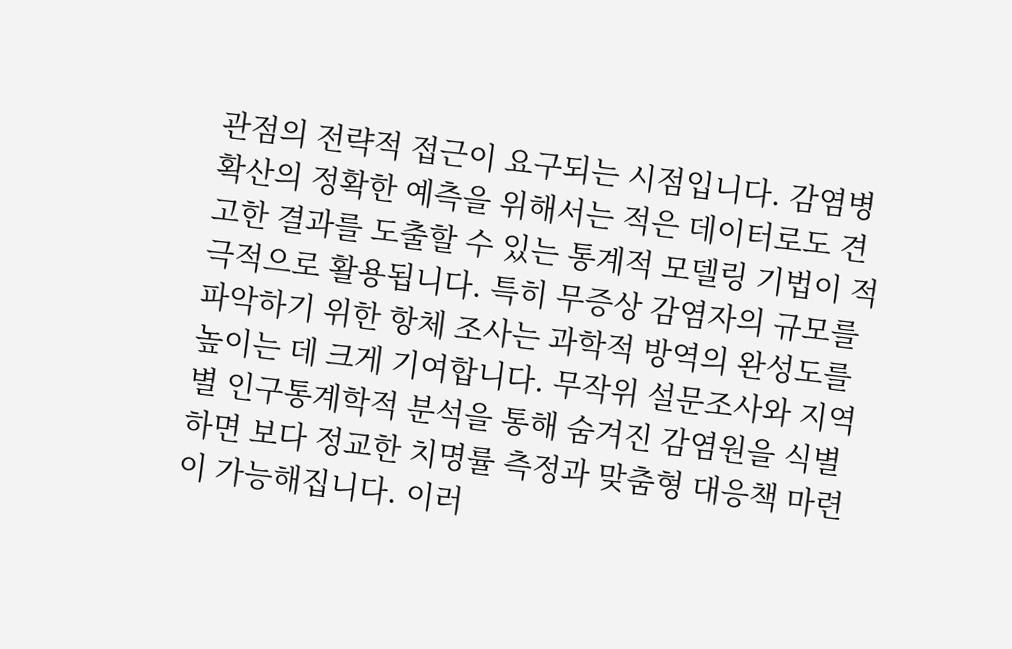관점의 전략적 접근이 요구되는 시점입니다. 감염병 확산의 정확한 예측을 위해서는 적은 데이터로도 견고한 결과를 도출할 수 있는 통계적 모델링 기법이 적극적으로 활용됩니다. 특히 무증상 감염자의 규모를 파악하기 위한 항체 조사는 과학적 방역의 완성도를 높이는 데 크게 기여합니다. 무작위 설문조사와 지역별 인구통계학적 분석을 통해 숨겨진 감염원을 식별하면 보다 정교한 치명률 측정과 맞춤형 대응책 마련이 가능해집니다. 이러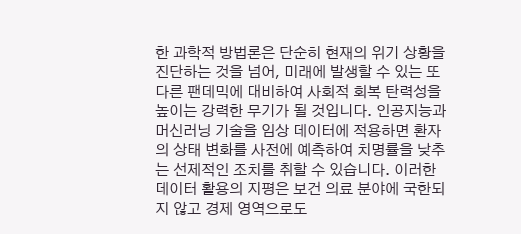한 과학적 방법론은 단순히 현재의 위기 상황을 진단하는 것을 넘어, 미래에 발생할 수 있는 또 다른 팬데믹에 대비하여 사회적 회복 탄력성을 높이는 강력한 무기가 될 것입니다. 인공지능과 머신러닝 기술을 임상 데이터에 적용하면 환자의 상태 변화를 사전에 예측하여 치명률을 낮추는 선제적인 조치를 취할 수 있습니다. 이러한 데이터 활용의 지평은 보건 의료 분야에 국한되지 않고 경제 영역으로도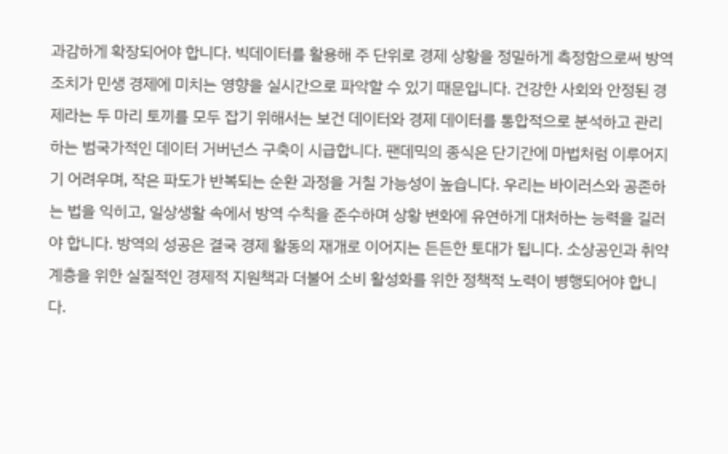과감하게 확장되어야 합니다. 빅데이터를 활용해 주 단위로 경제 상황을 정밀하게 측정함으로써 방역 조치가 민생 경제에 미치는 영향을 실시간으로 파악할 수 있기 때문입니다. 건강한 사회와 안정된 경제라는 두 마리 토끼를 모두 잡기 위해서는 보건 데이터와 경제 데이터를 통합적으로 분석하고 관리하는 범국가적인 데이터 거버넌스 구축이 시급합니다. 팬데믹의 종식은 단기간에 마법처럼 이루어지기 어려우며, 작은 파도가 반복되는 순환 과정을 거칠 가능성이 높습니다. 우리는 바이러스와 공존하는 법을 익히고, 일상생활 속에서 방역 수칙을 준수하며 상황 변화에 유연하게 대처하는 능력을 길러야 합니다. 방역의 성공은 결국 경제 활동의 재개로 이어지는 든든한 토대가 됩니다. 소상공인과 취약 계층을 위한 실질적인 경제적 지원책과 더불어 소비 활성화를 위한 정책적 노력이 병행되어야 합니다.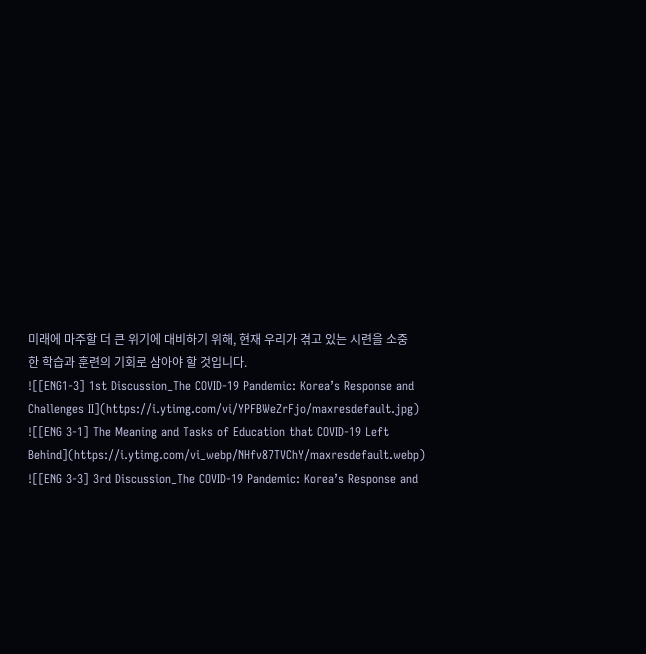미래에 마주할 더 큰 위기에 대비하기 위해, 현재 우리가 겪고 있는 시련을 소중한 학습과 훈련의 기회로 삼아야 할 것입니다.
![[ENG1-3] 1st Discussion_The COVID-19 Pandemic: Korea’s Response and Challenges Ⅱ](https://i.ytimg.com/vi/YPFBWeZrFjo/maxresdefault.jpg)
![[ENG 3-1] The Meaning and Tasks of Education that COVID-19 Left Behind](https://i.ytimg.com/vi_webp/NHfv87TVChY/maxresdefault.webp)
![[ENG 3-3] 3rd Discussion_The COVID-19 Pandemic: Korea’s Response and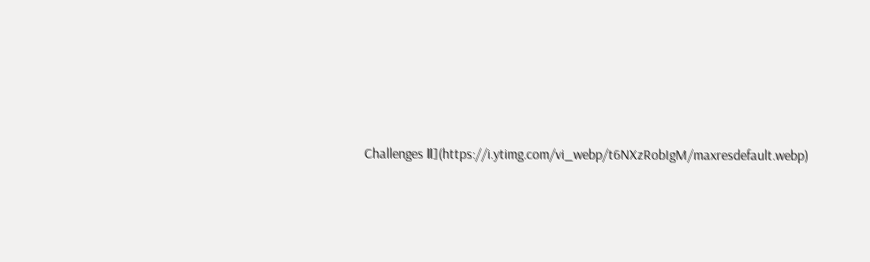Challenges Ⅱ](https://i.ytimg.com/vi_webp/t6NXzRobIgM/maxresdefault.webp)